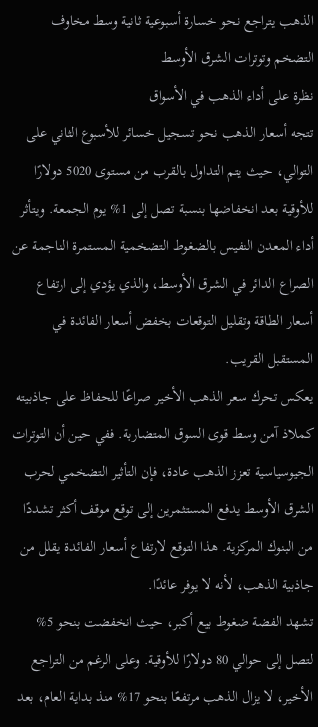الذهب يتراجع نحو خسارة أسبوعية ثانية وسط مخاوف التضخم وتوترات الشرق الأوسط
نظرة على أداء الذهب في الأسواق
تتجه أسعار الذهب نحو تسجيل خسائر للأسبوع الثاني على التوالي، حيث يتم التداول بالقرب من مستوى 5020 دولارًا للأوقية بعد انخفاضها بنسبة تصل إلى 1% يوم الجمعة. ويتأثر أداء المعدن النفيس بالضغوط التضخمية المستمرة الناجمة عن الصراع الدائر في الشرق الأوسط، والذي يؤدي إلى ارتفاع أسعار الطاقة وتقليل التوقعات بخفض أسعار الفائدة في المستقبل القريب.
يعكس تحرك سعر الذهب الأخير صراعًا للحفاظ على جاذبيته كملاذ آمن وسط قوى السوق المتضاربة. ففي حين أن التوترات الجيوسياسية تعزز الذهب عادة، فإن التأثير التضخمي لحرب الشرق الأوسط يدفع المستثمرين إلى توقع موقف أكثر تشددًا من البنوك المركزية. هذا التوقع لارتفاع أسعار الفائدة يقلل من جاذبية الذهب، لأنه لا يوفر عائدًا.
تشهد الفضة ضغوط بيع أكبر، حيث انخفضت بنحو 5% لتصل إلى حوالي 80 دولارًا للأوقية. وعلى الرغم من التراجع الأخير، لا يزال الذهب مرتفعًا بنحو 17% منذ بداية العام، بعد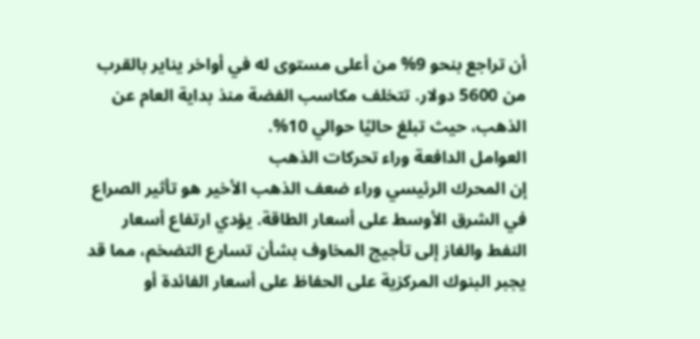أن تراجع بنحو 9% من أعلى مستوى له في أواخر يناير بالقرب من 5600 دولار. تتخلف مكاسب الفضة منذ بداية العام عن الذهب، حيث تبلغ حاليًا حوالي 10%.
العوامل الدافعة وراء تحركات الذهب
إن المحرك الرئيسي وراء ضعف الذهب الأخير هو تأثير الصراع في الشرق الأوسط على أسعار الطاقة. يؤدي ارتفاع أسعار النفط والغاز إلى تأجيج المخاوف بشأن تسارع التضخم، مما قد يجبر البنوك المركزية على الحفاظ على أسعار الفائدة أو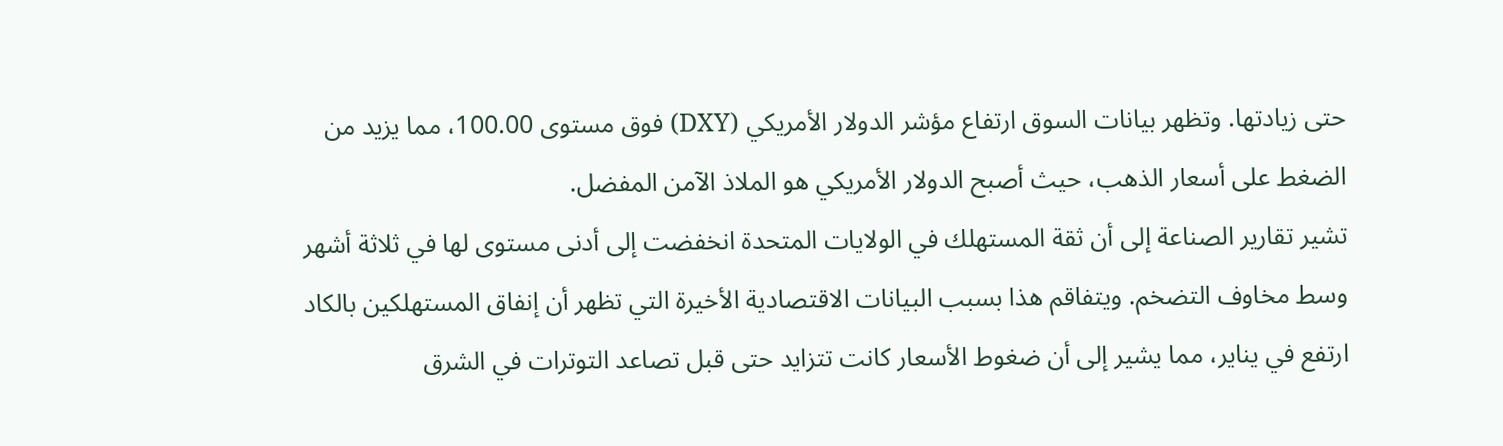حتى زيادتها. وتظهر بيانات السوق ارتفاع مؤشر الدولار الأمريكي (DXY) فوق مستوى 100.00، مما يزيد من الضغط على أسعار الذهب، حيث أصبح الدولار الأمريكي هو الملاذ الآمن المفضل.
تشير تقارير الصناعة إلى أن ثقة المستهلك في الولايات المتحدة انخفضت إلى أدنى مستوى لها في ثلاثة أشهر وسط مخاوف التضخم. ويتفاقم هذا بسبب البيانات الاقتصادية الأخيرة التي تظهر أن إنفاق المستهلكين بالكاد ارتفع في يناير، مما يشير إلى أن ضغوط الأسعار كانت تتزايد حتى قبل تصاعد التوترات في الشرق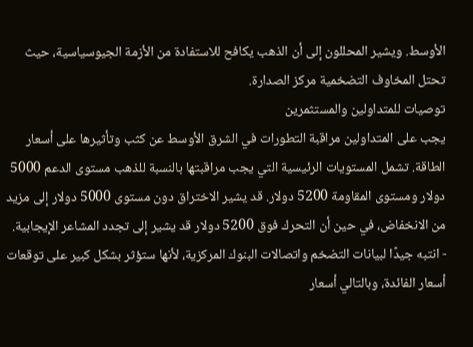الأوسط. ويشير المحللون إلى أن الذهب يكافح للاستفادة من الأزمة الجيوسياسية، حيث تحتل المخاوف التضخمية مركز الصدارة.
توصيات للمتداولين والمستثمرين
يجب على المتداولين مراقبة التطورات في الشرق الأوسط عن كثب وتأثيرها على أسعار الطاقة. تشمل المستويات الرئيسية التي يجب مراقبتها بالنسبة للذهب مستوى الدعم 5000 دولار ومستوى المقاومة 5200 دولار. قد يشير الاختراق دون مستوى 5000 دولار إلى مزيد من الانخفاض، في حين أن التحرك فوق 5200 دولار قد يشير إلى تجدد المشاعر الإيجابية.
- انتبه جيدًا لبيانات التضخم واتصالات البنوك المركزية، لأنها ستؤثر بشكل كبير على توقعات أسعار الفائدة، وبالتالي أسعار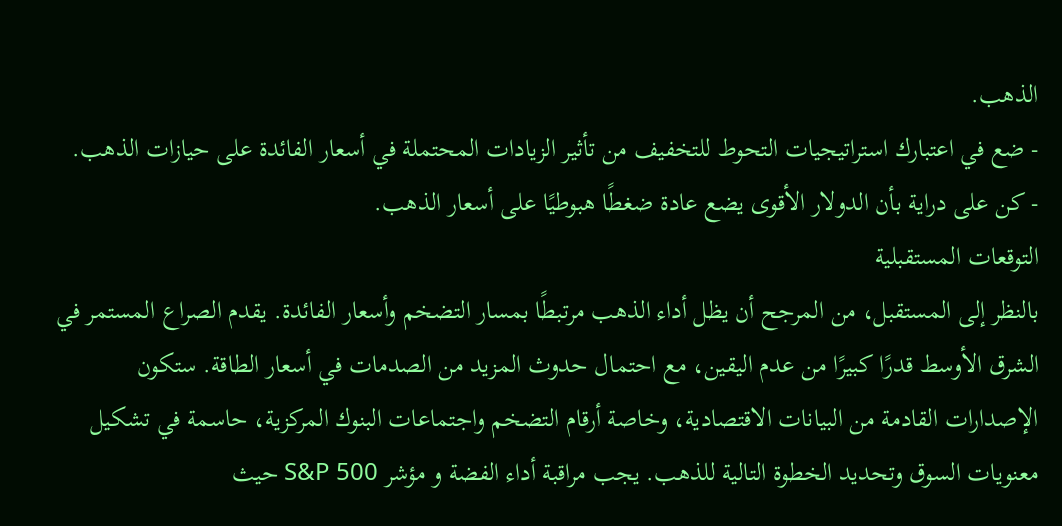الذهب.
- ضع في اعتبارك استراتيجيات التحوط للتخفيف من تأثير الزيادات المحتملة في أسعار الفائدة على حيازات الذهب.
- كن على دراية بأن الدولار الأقوى يضع عادة ضغطًا هبوطيًا على أسعار الذهب.
التوقعات المستقبلية
بالنظر إلى المستقبل، من المرجح أن يظل أداء الذهب مرتبطًا بمسار التضخم وأسعار الفائدة. يقدم الصراع المستمر في الشرق الأوسط قدرًا كبيرًا من عدم اليقين، مع احتمال حدوث المزيد من الصدمات في أسعار الطاقة. ستكون الإصدارات القادمة من البيانات الاقتصادية، وخاصة أرقام التضخم واجتماعات البنوك المركزية، حاسمة في تشكيل معنويات السوق وتحديد الخطوة التالية للذهب. يجب مراقبة أداء الفضة و مؤشر S&P 500 حيث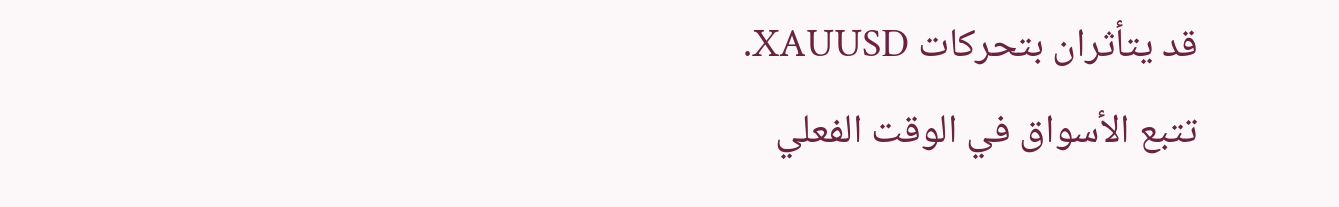قد يتأثران بتحركات XAUUSD.
تتبع الأسواق في الوقت الفعلي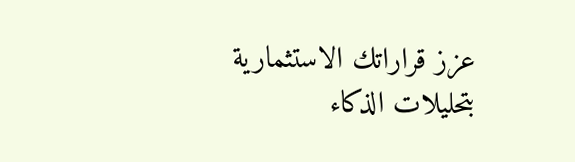عزز قراراتك الاستثمارية بتحليلات الذكاء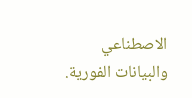الاصطناعي والبيانات الفورية.